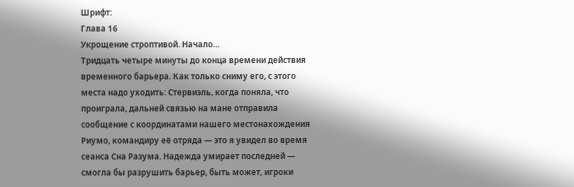Шрифт:
Глава 16
Укрощение строптивой. Начало…
Тридцать четыре минуты до конца времени действия временного барьера. Как только сниму его, с этого места надо уходить: Стервиэль, когда поняла, что проиграла, дальней связью на мане отправила сообщение с координатами нашего местонахождения Риумо, командиру её отряда — это я увидел во время сеанса Сна Разума. Надежда умирает последней — смогла бы разрушить барьер, быть может, игроки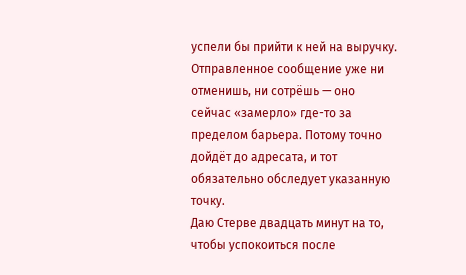успели бы прийти к ней на выручку.
Отправленное сообщение уже ни отменишь, ни сотрёшь — оно сейчас «замерло» где-то за пределом барьера. Потому точно дойдёт до адресата, и тот обязательно обследует указанную точку.
Даю Стерве двадцать минут на то, чтобы успокоиться после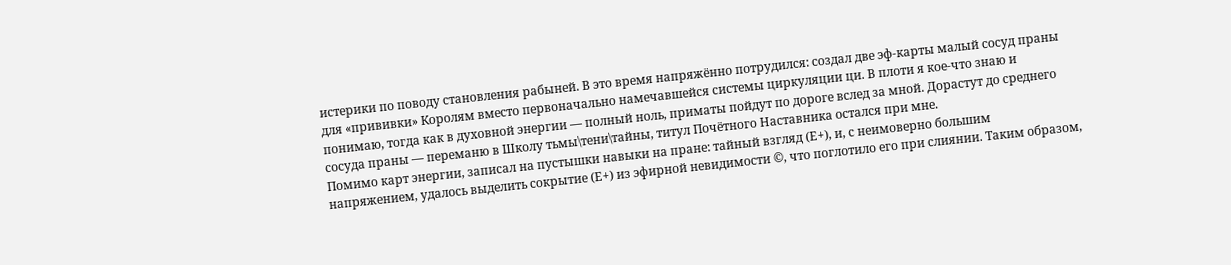истерики по поводу становления рабыней. В это время напряжённо потрудился: создал две эф-карты малый сосуд праны для «прививки» Королям вместо первоначально намечавшейся системы циркуляции ци. В плоти я кое-что знаю и понимаю, тогда как в духовной энергии — полный ноль, приматы пойдут по дороге вслед за мной. Дорастут до среднего сосуда праны — переманю в Школу тьмы\тени\тайны, титул Почётного Наставника остался при мне.
Помимо карт энергии, записал на пустышки навыки на пране: тайный взгляд (Е+), и, с неимоверно большим напряжением, удалось выделить сокрытие (Е+) из эфирной невидимости ©, что поглотило его при слиянии. Таким образом,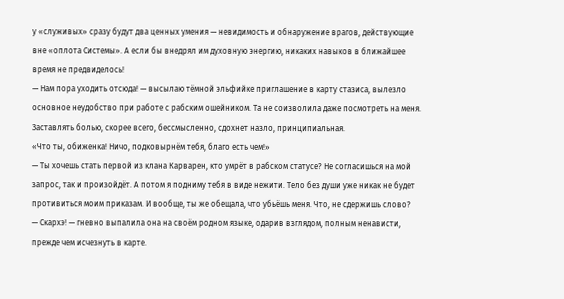у «служивых» сразу будут два ценных умения — невидимость и обнаружение врагов, действующие вне «оплота Системы». А если бы внедрял им духовную энергию, никаких навыков в ближайшее время не предвиделось!
— Нам пора уходить отсюда! — высылаю тёмной эльфийке приглашение в карту стазиса, вылезло основное неудобство при работе с рабским ошейником. Та не соизволила даже посмотреть на меня. Заставлять болью, скорее всего, бессмысленно, сдохнет назло, принципиальная.
«Что ты, обиженка! Ничо, подковырнём тебя, благо есть чем!»
— Ты хочешь стать первой из клана Карварен, кто умрёт в рабском статусе? Не согласишься на мой запрос, так и произойдёт. А потом я подниму тебя в виде нежити. Тело без души уже никак не будет противиться моим приказам. И вообще, ты же обещала, что убьёшь меня. Что, не сдержишь слово?
— Скархэ! — гневно выпалила она на своём родном языке, одарив взглядом, полным ненависти, прежде чем исчезнуть в карте.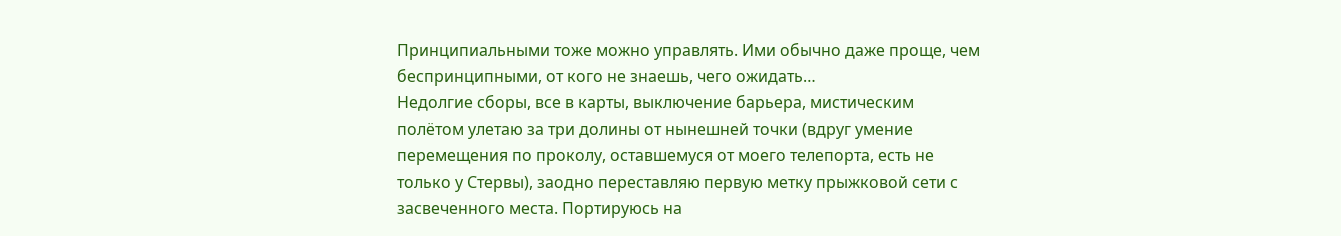Принципиальными тоже можно управлять. Ими обычно даже проще, чем беспринципными, от кого не знаешь, чего ожидать…
Недолгие сборы, все в карты, выключение барьера, мистическим полётом улетаю за три долины от нынешней точки (вдруг умение перемещения по проколу, оставшемуся от моего телепорта, есть не только у Стервы), заодно переставляю первую метку прыжковой сети с засвеченного места. Портируюсь на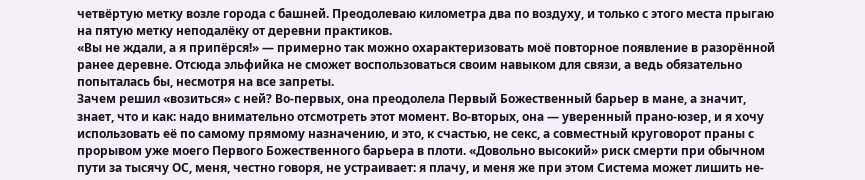четвёртую метку возле города с башней. Преодолеваю километра два по воздуху, и только с этого места прыгаю на пятую метку неподалёку от деревни практиков.
«Вы не ждали, а я припёрся!» — примерно так можно охарактеризовать моё повторное появление в разорённой ранее деревне. Отсюда эльфийка не сможет воспользоваться своим навыком для связи, а ведь обязательно попыталась бы, несмотря на все запреты.
Зачем решил «возиться» с ней? Во-первых, она преодолела Первый Божественный барьер в мане, а значит, знает, что и как: надо внимательно отсмотреть этот момент. Во-вторых, она — уверенный прано-юзер, и я хочу использовать её по самому прямому назначению, и это, к счастью, не секс, а совместный круговорот праны с прорывом уже моего Первого Божественного барьера в плоти. «Довольно высокий» риск смерти при обычном пути за тысячу ОС, меня, честно говоря, не устраивает: я плачу, и меня же при этом Система может лишить не-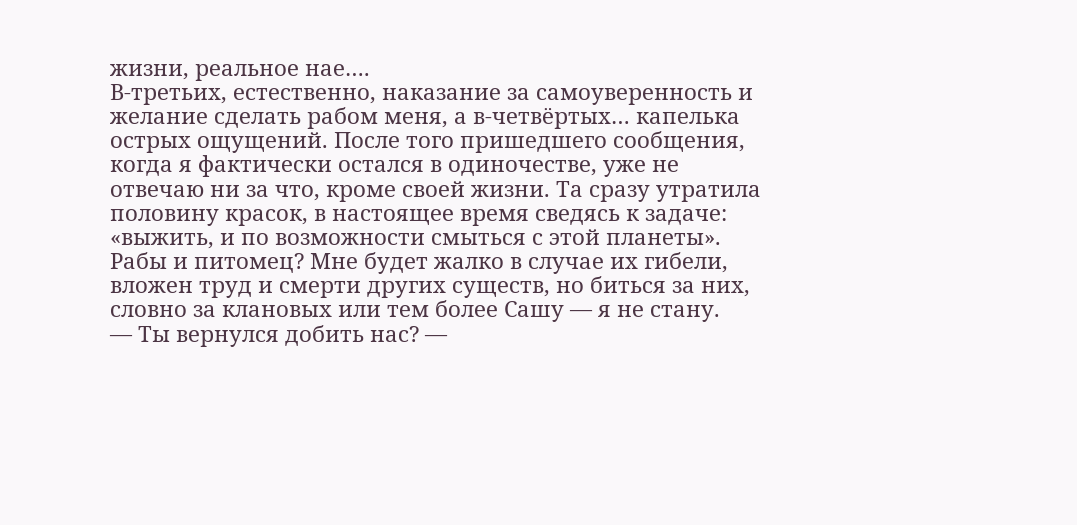жизни, реальное нае….
В-третьих, естественно, наказание за самоуверенность и желание сделать рабом меня, а в-четвёртых… капелька острых ощущений. После того пришедшего сообщения, когда я фактически остался в одиночестве, уже не отвечаю ни за что, кроме своей жизни. Та сразу утратила половину красок, в настоящее время сведясь к задаче: «выжить, и по возможности смыться с этой планеты». Рабы и питомец? Мне будет жалко в случае их гибели, вложен труд и смерти других существ, но биться за них, словно за клановых или тем более Сашу — я не стану.
— Ты вернулся добить нас? —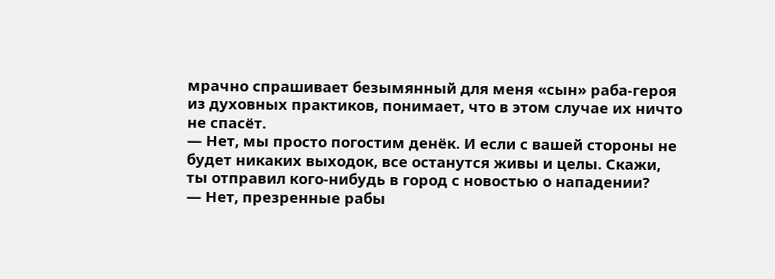мрачно спрашивает безымянный для меня «сын» раба-героя из духовных практиков, понимает, что в этом случае их ничто не спасёт.
— Нет, мы просто погостим денёк. И если с вашей стороны не будет никаких выходок, все останутся живы и целы. Скажи, ты отправил кого-нибудь в город с новостью о нападении?
— Нет, презренные рабы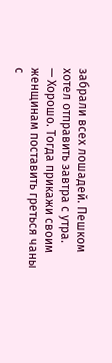забрали всех лошадей. Пешком хотел отправить завтра с утра.
— Хорошо. Тогда прикажи своим женщинам поставить греться чаны с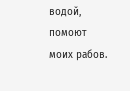водой, помоют моих рабов.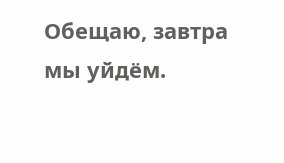Обещаю, завтра мы уйдём.